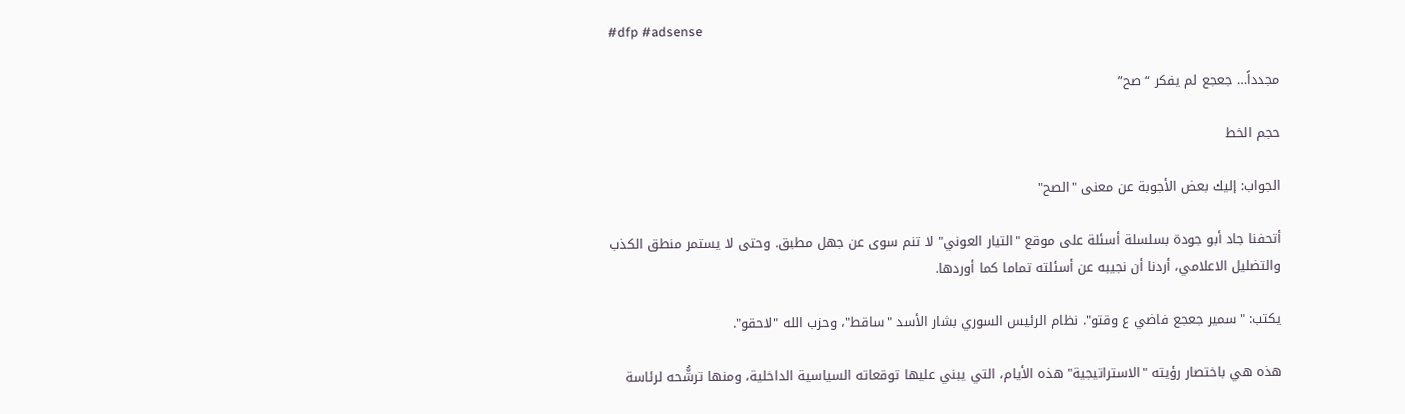#dfp #adsense

مجدداً… جعجع لم يفكر “صح”

حجم الخط

الجواب: إليك بعض الأجوبة عن معنى "الصح"

أتحفنا جاد أبو جودة بسلسلة أسئلة على موقع "التيار العوني" لا تنم سوى عن جهل مطبق. وحتى لا يستمر منطق الكذب والتضليل الاعلامي، أردنا أن نجيبه عن أسئلته تماما كما أوردها.

يكتب: "سمير جعجع فاضي ع وقتو". نظام الرئيس السوري بشار الأسد "ساقط"، وحزب الله "لاحقو".

هذه هي باختصار رؤيته "الاستراتيجية" هذه الأيام، التي يبني عليها توقعاته السياسية الداخلية، ومنها ترشُّحه لرئاسة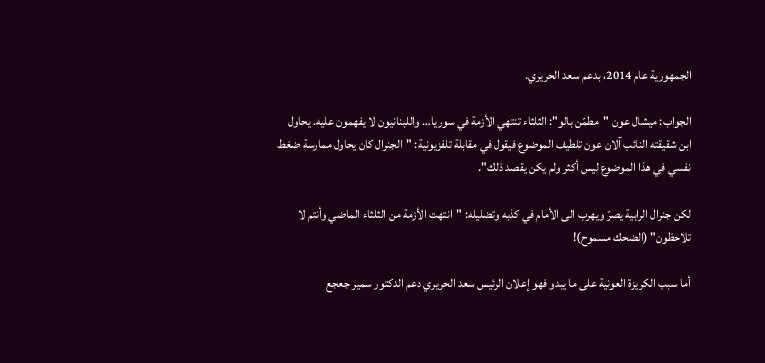الجمهورية عام 2014، بدعم سعد الحريري.

الجواب: ميشال عون "مطمّن بالو": الثلثاء تنتهي الأزمة في سوريا… واللبنانيون لا يفهمون عليه. يحاول ابن شقيقته النائب آلان عون تلطيف الموضوع فيقول في مقابلة تلفزيونية: "الجنرال كان يحاول ممارسة ضغط نفسي في هذا الموضوع ليس أكثر ولم يكن يقصد ذلك".

لكن جنرال الرابية يصرّ ويهرب الى الأمام في كذبه وتضليله: "انتهت الأزمة من الثلثاء الماضي وأنتم لا تلاحظون" (الضحك مسموح)!

أما سبب الكريزة العونية على ما يبدو فهو إعلان الرئيس سعد الحريري دعم الدكتور سمير جعجع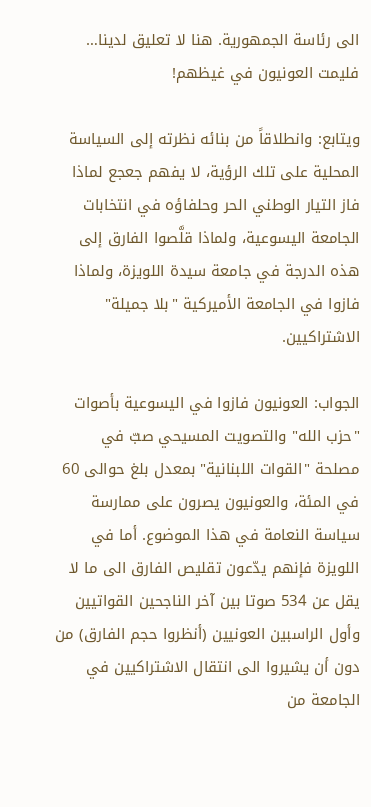الى رئاسة الجمهورية. هنا لا تعليق لدينا… فليمت العونيون في غيظهم!

ويتابع: وانطلاقاً من بنائه نظرته إلى السياسة المحلية على تلك الرؤية، لا يفهم جعجع لماذا فاز التيار الوطني الحر وحلفاؤه في انتخابات الجامعة اليسوعية، ولماذا قلَّصوا الفارق إلى هذه الدرجة في جامعة سيدة اللويزة، ولماذا فازوا في الجامعة الأميركية "بلا جميلة" الاشتراكيين.

الجواب: العونيون فازوا في اليسوعية بأصوات "حزب الله" والتصويت المسيحي صبّ في مصلحة "القوات اللبنانية" بمعدل بلغ حوالى 60 في المئة، والعونيون يصرون على ممارسة سياسة النعامة في هذا الموضوع. أما في اللويزة فإنهم يدّعون تقليص الفارق الى ما لا يقل عن 534 صوتا بين آخر الناجحين القواتيين وأول الراسبين العونيين (أنظروا حجم الفارق) من دون أن يشيروا الى انتقال الاشتراكيين في الجامعة من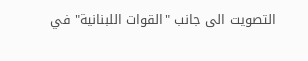التصويت الى جانب "القوات اللبنانية" في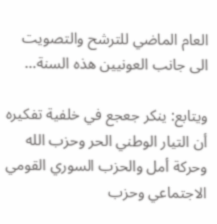العام الماضي للترشح والتصويت الى جانب العونيين هذه السنة…

ويتابع: ينكر جعجع في خلفية تفكيره أن التيار الوطني الحر وحزب الله وحركة أمل والحزب السوري القومي الاجتماعي وحزب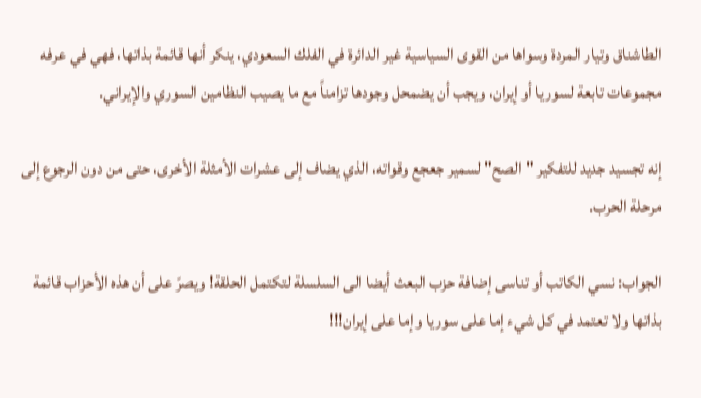الطاشناق وتيار المردة وسواها من القوى السياسية غير الدائرة في الفلك السعودي، ينكر أنها قائمة بذاتها، فهي في عرفه مجموعات تابعة لسوريا أو إيران، ويجب أن يضمحل وجودها تزامناً مع ما يصيب النظامين السوري والإيراني.

إنه تجسيد جديد للتفكير "الصح" لسمير جعجع وقواته، الذي يضاف إلى عشرات الأمثلة الأخرى، حتى من دون الرجوع إلى مرحلة الحرب.

الجواب: نسي الكاتب أو تناسى إضافة حزب البعث أيضا الى السلسلة لتكتمل الحلقة! ويصرّ على أن هذه الأحزاب قائمة بذاتها ولا تعتمد في كل شيء إما على سوريا وإما على إيران!!!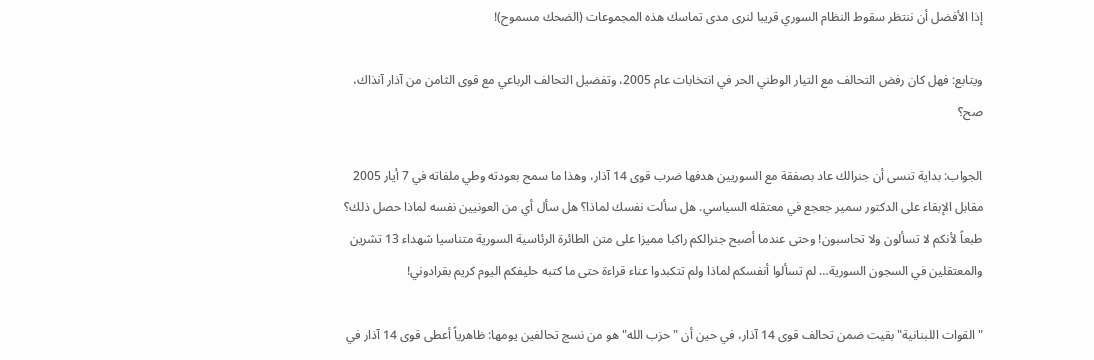إذا الأفضل أن ننتظر سقوط النظام السوري قريبا لنرى مدى تماسك هذه المجموعات (الضحك مسموح)!

ويتابع: فهل كان رفض التحالف مع التيار الوطني الحر في انتخابات عام 2005، وتفضيل التحالف الرباعي مع قوى الثامن من آذار آنذاك، صح؟

الجواب: بداية تنسى أن جنرالك عاد بصفقة مع السوريين هدفها ضرب قوى 14 آذار، وهذا ما سمح بعودته وطي ملفاته في 7 أيار 2005 مقابل الإبقاء على الدكتور سمير جعجع في معتقله السياسي. هل سألت نفسك لماذا؟ هل سأل أي من العونيين نفسه لماذا حصل ذلك؟ طبعاً لأنكم لا تسألون ولا تحاسبون! وحتى عندما أصبح جنرالكم راكبا مميزا على متن الطائرة الرئاسية السورية متناسيا شهداء 13 تشرين والمعتقلين في السجون السورية… لم تسألوا أنفسكم لماذا ولم تتكبدوا عناء قراءة حتى ما كتبه حليفكم اليوم كريم بقرادوني!

"القوات اللبنانية" بقيت ضمن تحالف قوى 14 آذار، في حين أن "حزب الله" هو من نسج تحالفين يومها: ظاهرياً أعطى قوى 14 آذار في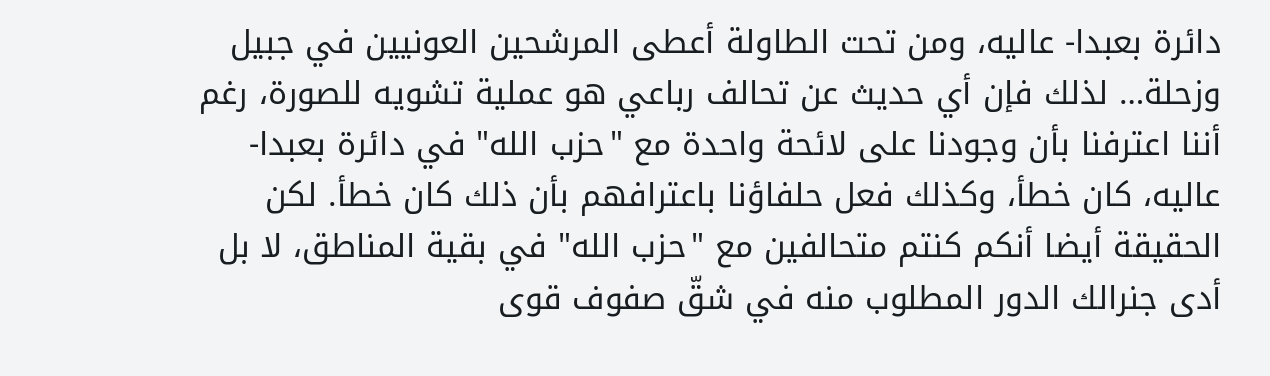دائرة بعبدا- عاليه، ومن تحت الطاولة أعطى المرشحين العونيين في جبيل وزحلة… لذلك فإن أي حديث عن تحالف رباعي هو عملية تشويه للصورة، رغم أننا اعترفنا بأن وجودنا على لائحة واحدة مع "حزب الله" في دائرة بعبدا- عاليه، كان خطأ، وكذلك فعل حلفاؤنا باعترافهم بأن ذلك كان خطأ. لكن الحقيقة أيضا أنكم كنتم متحالفين مع "حزب الله" في بقية المناطق، لا بل أدى جنرالك الدور المطلوب منه في شقّ صفوف قوى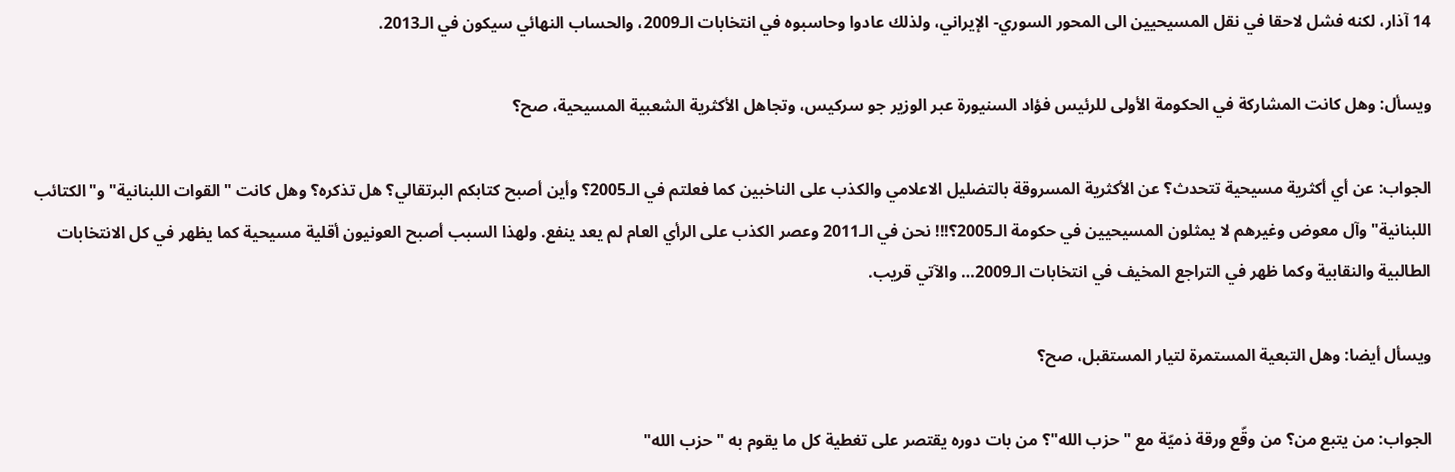14 آذار، لكنه فشل لاحقا في نقل المسيحيين الى المحور السوري- الإيراني، ولذلك عادوا وحاسبوه في انتخابات الـ2009، والحساب النهائي سيكون في الـ2013.

ويسأل: وهل كانت المشاركة في الحكومة الأولى للرئيس فؤاد السنيورة عبر الوزير جو سركيس، وتجاهل الأكثرية الشعبية المسيحية، صح؟

الجواب: عن أي أكثرية مسيحية تتحدث؟ عن الأكثرية المسروقة بالتضليل الاعلامي والكذب على الناخبين كما فعلتم في الـ2005؟ وأين أصبح كتابكم البرتقالي؟ هل تذكره؟ وهل كانت "القوات اللبنانية" و"الكتائب اللبنانية" وآل معوض وغيرهم لا يمثلون المسيحيين في حكومة الـ2005؟!!! نحن في الـ2011 وعصر الكذب على الرأي العام لم يعد ينفع. ولهذا السبب أصبح العونيون أقلية مسيحية كما يظهر في كل الانتخابات الطالبية والنقابية وكما ظهر في التراجع المخيف في انتخابات الـ2009… والآتي قريب.

ويسأل أيضا: وهل التبعية المستمرة لتيار المستقبل، صح؟

الجواب: من يتبع من؟ من وقّع ورقة ذميّة مع "حزب الله"؟ من بات دوره يقتصر على تغطية كل ما يقوم به "حزب الله"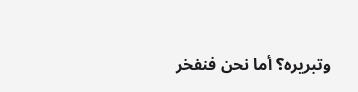وتبريره؟ أما نحن فنفخر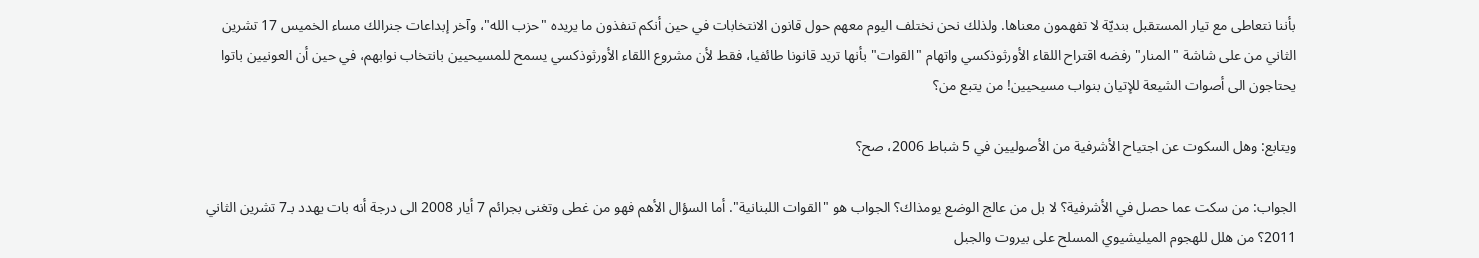بأننا نتعاطى مع تيار المستقبل بنديّة لا تفهمون معناها. ولذلك نحن نختلف اليوم معهم حول قانون الانتخابات في حين أنكم تنفذون ما يريده "حزب الله"، وآخر إبداعات جنرالك مساء الخميس 17 تشرين الثاني من على شاشة "المنار" رفضه اقتراح اللقاء الأورثوذكسي واتهام "القوات" بأنها تريد قانونا طائفيا، فقط لأن مشروع اللقاء الأورثوذكسي يسمح للمسيحيين بانتخاب نوابهم، في حين أن العونيين باتوا يحتاجون الى أصوات الشيعة للإتيان بنواب مسيحيين! من يتبع من؟

ويتابع: وهل السكوت عن اجتياح الأشرفية من الأصوليين في 5 شباط 2006، صح؟

الجواب: من سكت عما حصل في الأشرفية؟ لا بل من عالج الوضع يومذاك؟ الجواب هو "القوات اللبنانية". أما السؤال الأهم فهو من غطى وتغنى بجرائم 7 أيار 2008 الى درجة أنه بات يهدد بـ7 تشرين الثاني 2011؟ من هلل للهجوم الميليشيوي المسلح على بيروت والجبل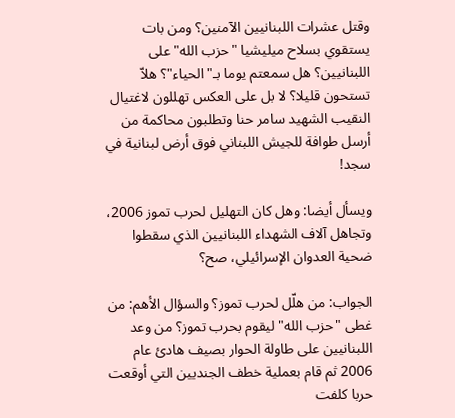وقتل عشرات اللبنانيين الآمنين؟ ومن بات يستقوي بسلاح ميليشيا "حزب الله" على اللبنانيين؟ هل سمعتم يوما بـ"الحياء"؟ هلاّ تستحون قليلا؟ لا بل على العكس تهللون لاغتيال النقيب الشهيد سامر حنا وتطلبون محاكمة من أرسل طوافة للجيش اللبناني فوق أرض لبنانية في سجد!

ويسأل أيضا: وهل كان التهليل لحرب تموز 2006، وتجاهل آلاف الشهداء اللبنانيين الذي سقطوا ضحية العدوان الإسرائيلي، صح؟

الجواب: من هلّل لحرب تموز؟ والسؤال الأهم: من غطى "حزب الله" ليقوم بحرب تموز؟ من وعد اللبنانيين على طاولة الحوار بصيف هادئ عام 2006 ثم قام بعملية خطف الجنديين التي أوقعت حربا كلفت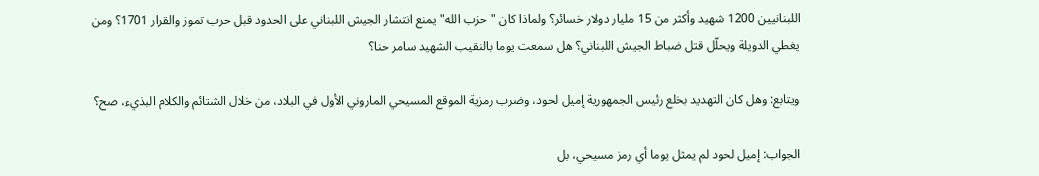اللبنانيين 1200 شهيد وأكثر من 15 مليار دولار خسائر؟ ولماذا كان "حزب الله" يمنع انتشار الجيش اللبناني على الحدود قبل حرب تموز والقرار 1701؟ ومن يغطي الدويلة ويحلّل قتل ضباط الجيش اللبناني؟ هل سمعت يوما بالنقيب الشهيد سامر حنا؟

ويتابع: وهل كان التهديد بخلع رئيس الجمهورية إميل لحود، وضرب رمزية الموقع المسيحي الماروني الأول في البلاد، من خلال الشتائم والكلام البذيء، صح؟

الجواب: إميل لحود لم يمثل يوما أي رمز مسيحي، بل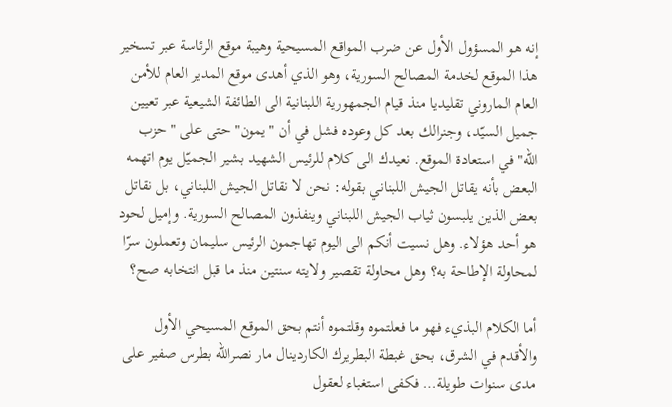إنه هو المسؤول الأول عن ضرب المواقع المسيحية وهيبة موقع الرئاسة عبر تسخير هذا الموقع لخدمة المصالح السورية، وهو الذي أهدى موقع المدير العام للأمن العام الماروني تقليديا منذ قيام الجمهورية اللبنانية الى الطائفة الشيعية عبر تعيين جميل السيّد، وجنرالك بعد كل وعوده فشل في أن "يمون" حتى على "حزب الله" في استعادة الموقع. نعيدك الى كلام للرئيس الشهيد بشير الجميّل يوم اتهمه البعض بأنه يقاتل الجيش اللبناني بقوله: نحن لا نقاتل الجيش اللبناني، بل نقاتل بعض الذين يلبسون ثياب الجيش اللبناني وينفذون المصالح السورية. وإميل لحود هو أحد هؤلاء. وهل نسيت أنكم الى اليوم تهاجمون الرئيس سليمان وتعملون سرّا لمحاولة الإطاحة به؟ وهل محاولة تقصير ولايته سنتين منذ ما قبل انتخابه صح؟

أما الكلام البذيء فهو ما فعلتموه وقلتموه أنتم بحق الموقع المسيحي الأول والأقدم في الشرق، بحق غبطة البطريرك الكاردينال مار نصرالله بطرس صفير على مدى سنوات طويلة… فكفى استغباء لعقول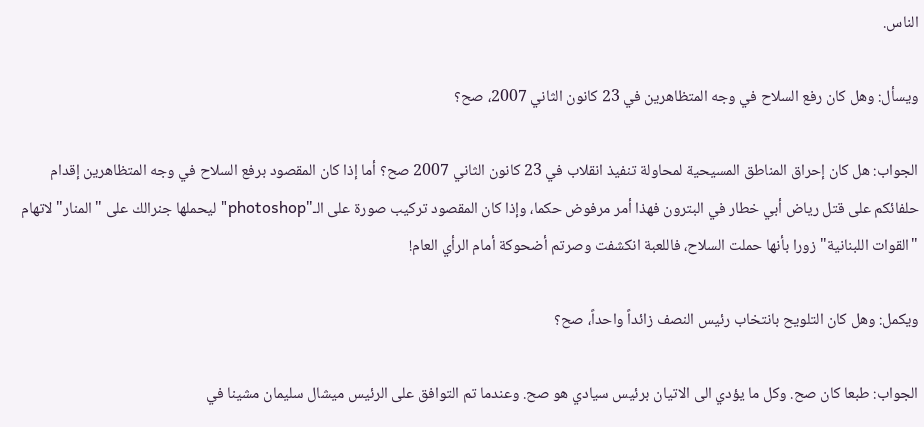الناس.

ويسأل: وهل كان رفع السلاح في وجه المتظاهرين في 23 كانون الثاني 2007، صح؟

الجواب: هل كان إحراق المناطق المسيحية لمحاولة تنفيذ انقلاب في 23 كانون الثاني 2007 صح؟ أما إذا كان المقصود برفع السلاح في وجه المتظاهرين إقدام حلفائكم على قتل رياض أبي خطار في البترون فهذا أمر مرفوض حكما، وإذا كان المقصود تركيب صورة على الـ"photoshop" ليحملها جنرالك على "المنار" لاتهام "القوات اللبنانية" زورا بأنها حملت السلاح، فاللعبة انكشفت وصرتم أضحوكة أمام الرأي العام!

ويكمل: وهل كان التلويح بانتخاب رئيس النصف زائداً واحداً، صح؟

الجواب: طبعا كان صح. وكل ما يؤدي الى الاتيان برئيس سيادي هو صح. وعندما تم التوافق على الرئيس ميشال سليمان مشينا في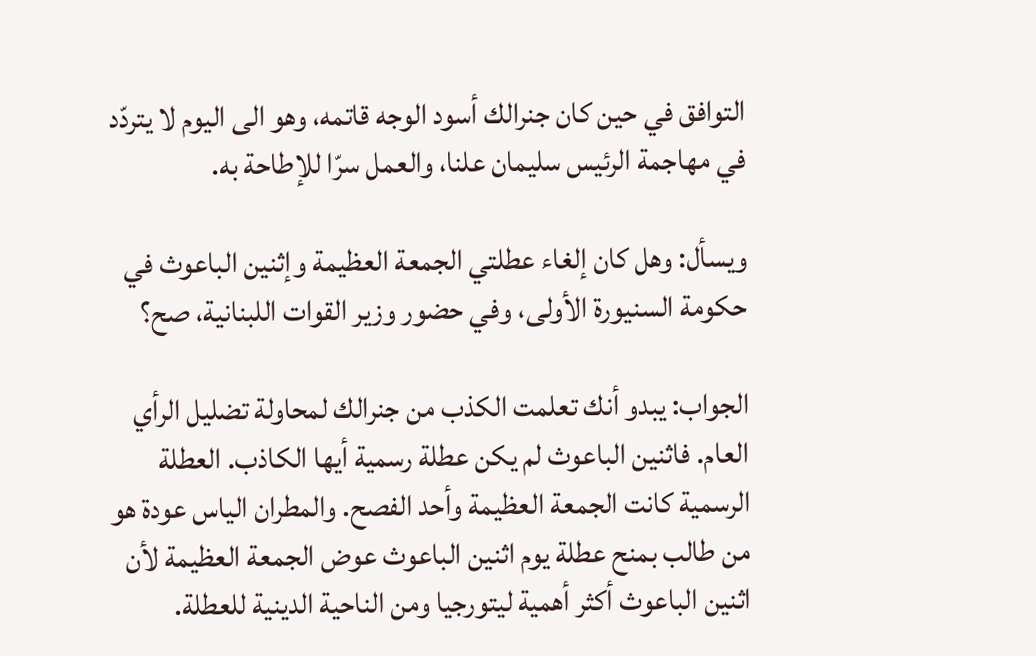التوافق في حين كان جنرالك أسود الوجه قاتمه، وهو الى اليوم لا يتردّد في مهاجمة الرئيس سليمان علنا، والعمل سرّا للإطاحة به.

ويسأل: وهل كان إلغاء عطلتي الجمعة العظيمة وإثنين الباعوث في حكومة السنيورة الأولى، وفي حضور وزير القوات اللبنانية، صح؟

الجواب: يبدو أنك تعلمت الكذب من جنرالك لمحاولة تضليل الرأي العام. فاثنين الباعوث لم يكن عطلة رسمية أيها الكاذب. العطلة الرسمية كانت الجمعة العظيمة وأحد الفصح. والمطران الياس عودة هو من طالب بمنح عطلة يوم اثنين الباعوث عوض الجمعة العظيمة لأن اثنين الباعوث أكثر أهمية ليتورجيا ومن الناحية الدينية للعطلة.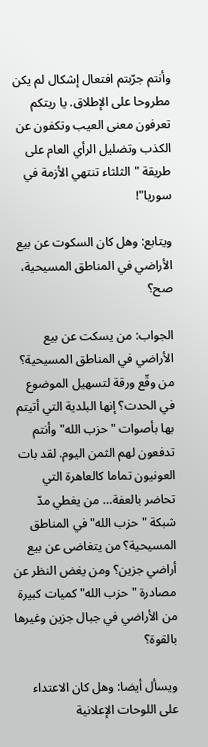وأنتم جرّبتم افتعال إشكال لم يكن مطروحا على الإطلاق. يا ريتكم تعرفون معنى العيب وتكفون عن الكذب وتضليل الرأي العام على طريقة "الثلثاء تنتهي الأزمة في سوريا"!

ويتابع: وهل كان السكوت عن بيع الأراضي في المناطق المسيحية، صح؟

الجواب: من يسكت عن بيع الأراضي في المناطق المسيحية؟ من وقّع ورقة لتسهيل الموضوع في الحدت؟ إنها البلدية التي أتيتم بها بأصوات "حزب الله" وأنتم تدفعون لهم الثمن اليوم. لقد بات العونيون تماما كالعاهرة التي تحاضر بالعفة… من يغطي مدّ شبكة "حزب الله" في المناطق المسيحية؟ من يتغاضى عن بيع أراضي جزين؟ ومن يغض النظر عن مصادرة "حزب الله" كميات كبيرة من الأراضي في جبال جزين وغيرها بالقوة؟

ويسأل أيضا: وهل كان الاعتداء على اللوحات الإعلانية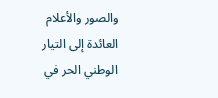والصور والأعلام العائدة إلى التيار الوطني الحر في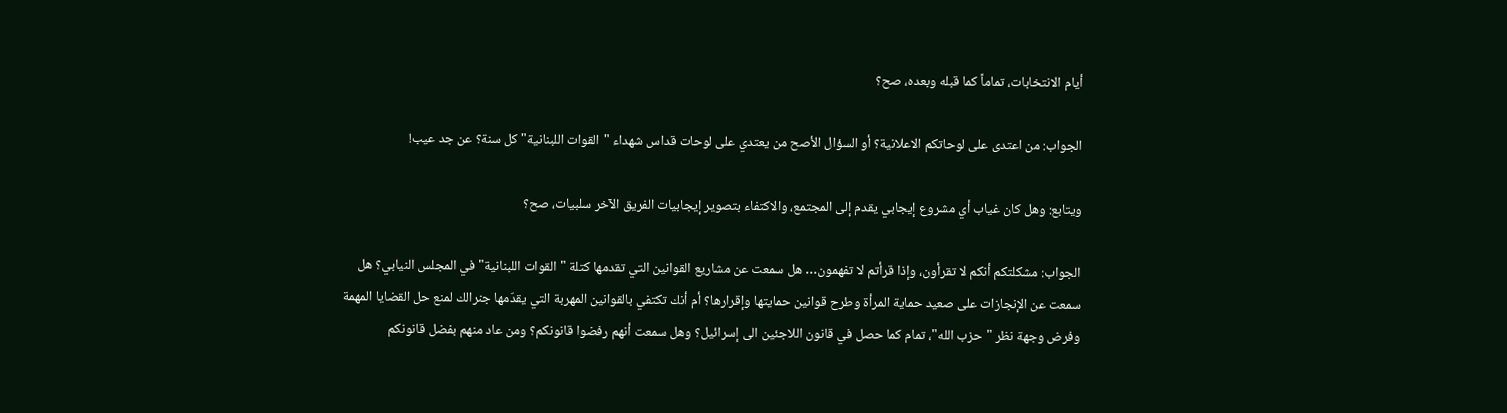أيام الانتخابات، تماماً كما قبله وبعده، صح؟

الجواب: من اعتدى على لوحاتكم الاعلانية؟ أو السؤال الأصح من يعتدي على لوحات قداس شهداء "القوات اللبنانية" كل سنة؟ عن جد عيب!

ويتابع: وهل كان غياب أي مشروع إيجابي يقدم إلى المجتمع، والاكتفاء بتصوير إيجابيات الفريق الآخر سلبيات، صح؟

الجواب: مشكلتكم أنكم لا تقرأون، وإذا قرأتم لا تفهمون… هل سمعت عن مشاريع القوانين التي تقدمها كتلة "القوات اللبنانية" في المجلس النيابي؟ هل سمعت عن الإنجازات على صعيد حماية المرأة وطرح قوانين حمايتها وإقرارها؟ أم أنك تكتفي بالقوانين المهربة التي يقدّمها جنرالك لمنع حل القضايا المهمة وفرض وجهة نظر "حزب الله"، تمام كما حصل في قانون اللاجئين الى إسرائيل؟ وهل سمعت أنهم رفضوا قانونكم؟ ومن عاد منهم بفضل قانونكم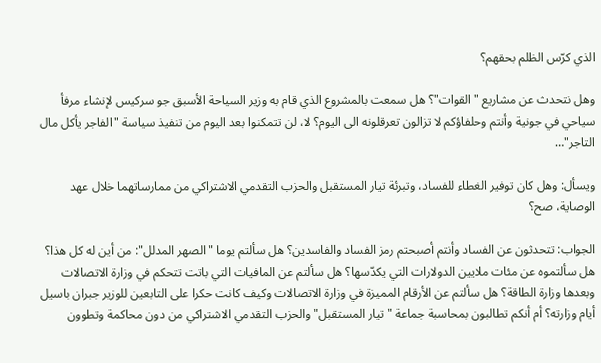الذي كرّس الظلم بحقهم؟

وهل نتحدث عن مشاريع "القوات"؟ هل سمعت بالمشروع الذي قام به وزير السياحة الأسبق جو سركيس لإنشاء مرفأ سياحي في جونية وأنتم وحلفاؤكم لا تزالون تعرقلونه الى اليوم؟ لا، لن تتمكنوا بعد اليوم من تنفيذ سياسة "الفاجر يأكل مال التاجر"…

ويسأل: وهل كان توفير الغطاء للفساد، وتبرئة تيار المستقبل والحزب التقدمي الاشتراكي من ممارساتهما خلال عهد الوصاية، صح؟

الجواب: تتحدثون عن الفساد وأنتم أصبحتم رمز الفساد والفاسدين؟ هل سألتم يوما "الصهر المدلل": من أين له كل هذا؟ هل سألتموه عن مئات ملايين الدولارات التي يكدّسها؟ هل سألتم عن المافيات التي باتت تتحكم في وزارة الاتصالات وبعدها وزارة الطاقة؟ هل سألتم عن الأرقام المميزة في وزارة الاتصالات وكيف كانت حكرا على التابعين للوزير جبران باسيل أيام وزارته؟ أم أنكم تطالبون بمحاسبة جماعة "تيار المستقبل" والحزب التقدمي الاشتراكي من دون محاكمة وتطوون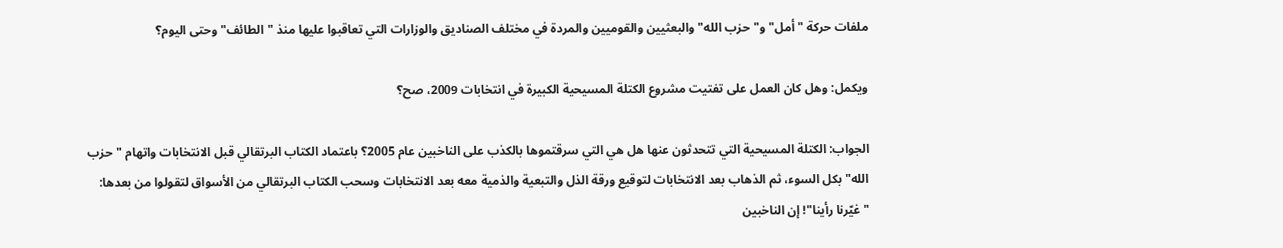ملفات حركة "أمل" و"حزب الله" والبعثيين والقوميين والمردة في مختلف الصناديق والوزارات التي تعاقبوا عليها منذ "الطائف" وحتى اليوم؟

ويكمل: وهل كان العمل على تفتيت مشروع الكتلة المسيحية الكبيرة في انتخابات 2009، صح؟

الجواب: الكتلة المسيحية التي تتحدثون عنها هل هي التي سرقتموها بالكذب على الناخبين عام 2005؟ باعتماد الكتاب البرتقالي قبل الانتخابات واتهام "حزب الله" بكل السوء، ثم الذهاب بعد الانتخابات لتوقيع ورقة الذل والتبعية والذمية معه بعد الانتخابات وسحب الكتاب البرتقالي من الأسواق لتقولوا من بعدها: "غيّرنا رأينا"! إن الناخبين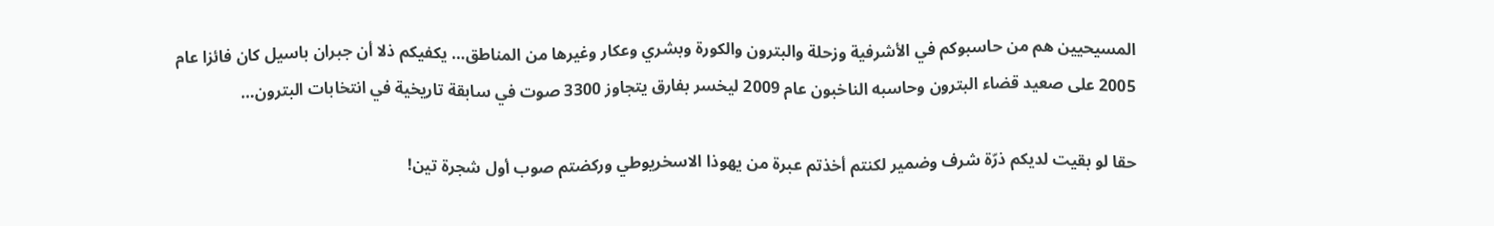المسيحيين هم من حاسبوكم في الأشرفية وزحلة والبترون والكورة وبشري وعكار وغيرها من المناطق… يكفيكم ذلا أن جبران باسيل كان فائزا عام 2005 على صعيد قضاء البترون وحاسبه الناخبون عام 2009 ليخسر بفارق يتجاوز 3300 صوت في سابقة تاريخية في انتخابات البترون…

حقا لو بقيت لديكم ذرّة شرف وضمير لكنتم أخذتم عبرة من يهوذا الاسخريوطي وركضتم صوب أول شجرة تين!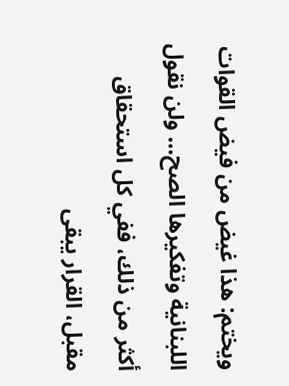ويختم: هذا غيض من فيض القوات اللبنانية وتفكيرها الصح… ولن نقول أكثر من ذلك، ففي كل استحقاق مقبل، القرار يبقى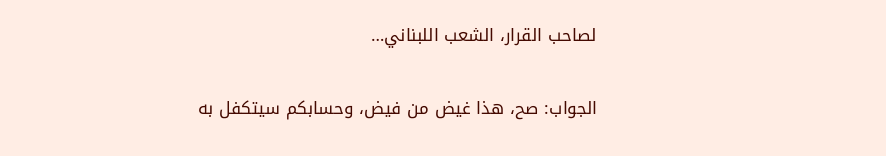لصاحب القرار، الشعب اللبناني…

الجواب: صح، هذا غيض من فيض، وحسابكم سيتكفل به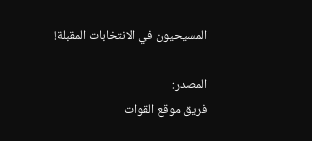المسيحيون في الانتخابات المقبلة!

المصدر:
فريق موقع القوات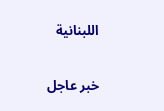اللبنانية

خبر عاجل